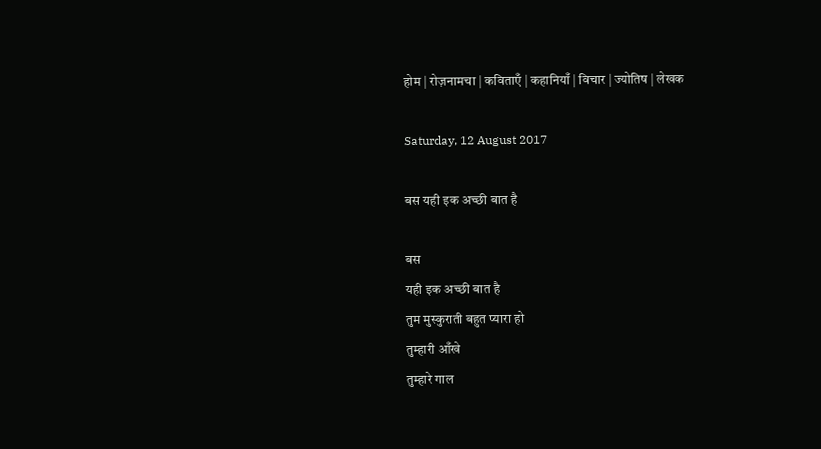होम | रोज़नामचा | कविताएँ | कहानियाँ | विचार | ज्योतिष | लेखक

Saturday, 12 August 2017

बस यही इक अच्छी बात है

बस
यही इक अच्छी बात है
तुम मुस्कुराती बहुत प्यारा हो
तुम्हारी आँखे
तुम्हारे गाल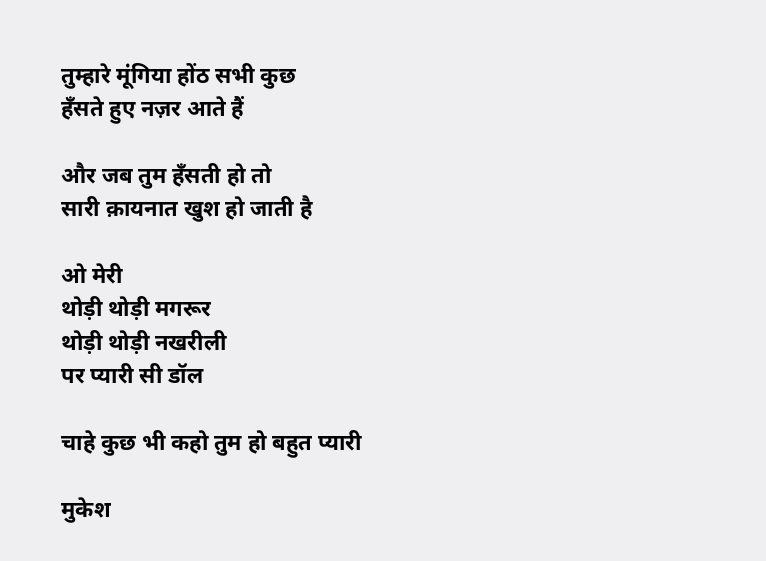तुम्हारे मूंगिया होंठ सभी कुछ
हँसते हुए नज़र आते हैं

और जब तुम हँसती हो तो
सारी क़ायनात खुश हो जाती है

ओ मेरी
थोड़ी थोड़ी मगरूर
थोड़ी थोड़ी नखरीली
पर प्यारी सी डॉल

चाहे कुछ भी कहो तुम हो बहुत प्यारी

मुकेश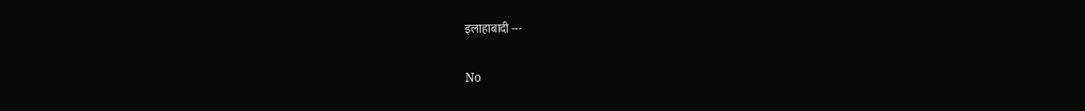इलाहाबादी ---

No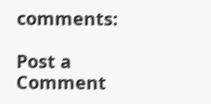comments:

Post a Comment